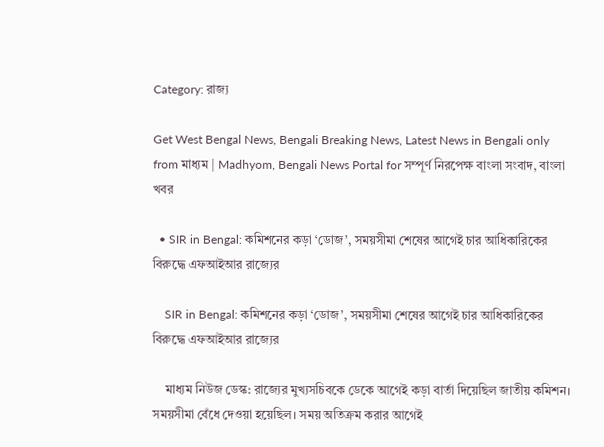Category: রাজ্য

Get West Bengal News, Bengali Breaking News, Latest News in Bengali only from মাধ্যম | Madhyom, Bengali News Portal for সম্পূর্ণ নিরপেক্ষ বাংলা সংবাদ, বাংলা খবর

  • SIR in Bengal: কমিশনের কড়া ‘ডোজ’, সময়সীমা শেষের আগেই চার আধিকারিকের বিরুদ্ধে এফআইআর রাজ্যের

    SIR in Bengal: কমিশনের কড়া ‘ডোজ’, সময়সীমা শেষের আগেই চার আধিকারিকের বিরুদ্ধে এফআইআর রাজ্যের

    মাধ্যম নিউজ ডেস্ক: রাজ্যের মুখ্যসচিবকে ডেকে আগেই কড়া বার্তা দিয়েছিল জাতীয় কমিশন। সময়সীমা বেঁধে দেওয়া হয়েছিল। সময় অতিক্রম করার আগেই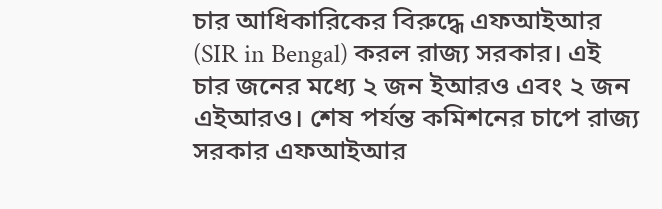চার আধিকারিকের বিরুদ্ধে এফআইআর (SIR in Bengal) করল রাজ্য সরকার। এই চার জনের মধ্যে ২ জন ইআরও এবং ২ জন এইআরও। শেষ পর্যন্ত কমিশনের চাপে রাজ্য সরকার এফআইআর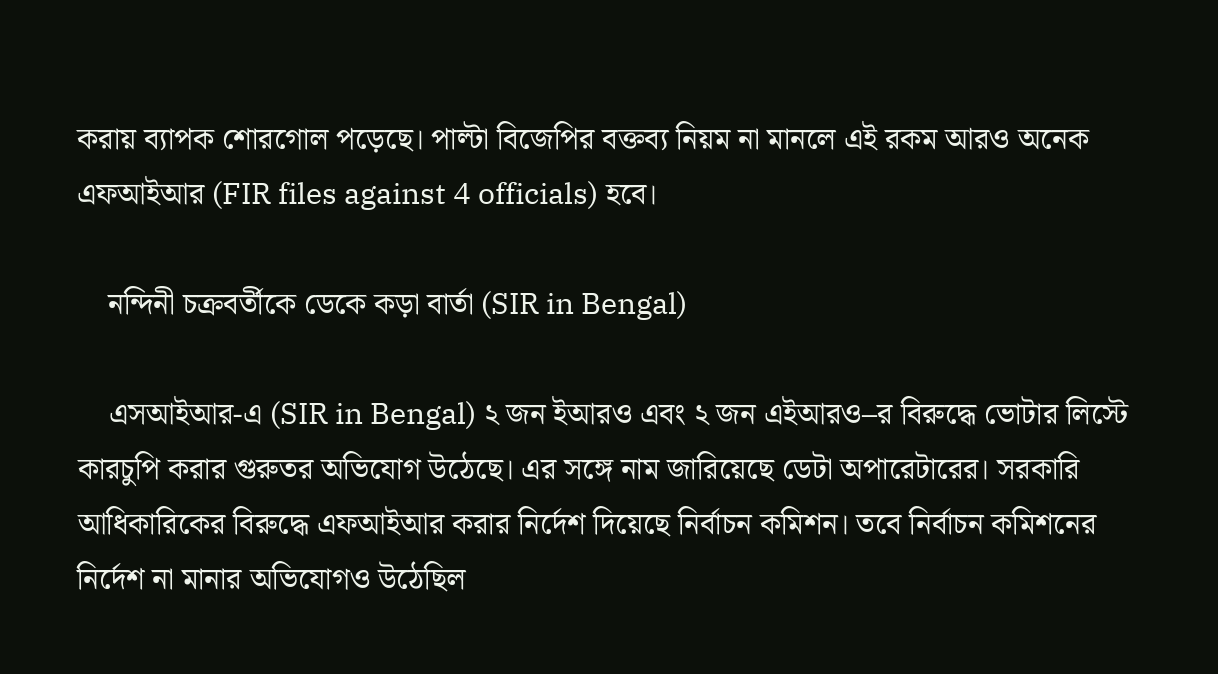করায় ব্যাপক শোরগোল পড়েছে। পাল্টা বিজেপির বক্তব্য নিয়ম না মানলে এই রকম আরও অনেক এফআইআর (FIR files against 4 officials) হবে।

    নন্দিনী চক্রবর্তীকে ডেকে কড়া বার্তা (SIR in Bengal)

    এসআইআর-এ (SIR in Bengal) ২ জন ইআরও এবং ২ জন এইআরও–র বিরুদ্ধে ভোটার লিস্টে কারচুপি করার গুরুতর অভিযোগ উঠেছে। এর সঙ্গে নাম জারিয়েছে ডেটা অপারেটারের। সরকারি আধিকারিকের বিরুদ্ধে এফআইআর করার নির্দেশ দিয়েছে নির্বাচন কমিশন। তবে নির্বাচন কমিশনের নির্দেশ না মানার অভিযোগও উঠেছিল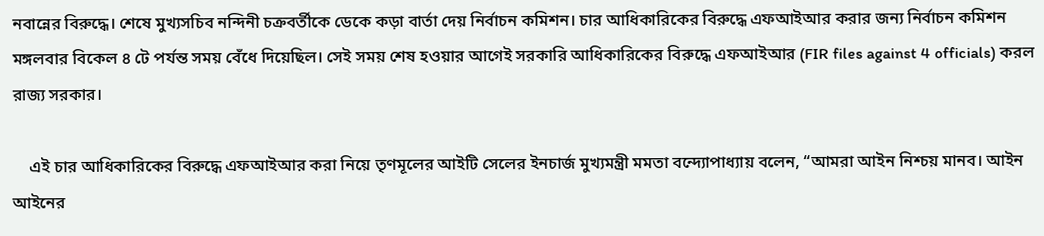নবান্নের বিরুদ্ধে। শেষে মুখ্যসচিব নন্দিনী চক্রবর্তীকে ডেকে কড়া বার্তা দেয় নির্বাচন কমিশন। চার আধিকারিকের বিরুদ্ধে এফআইআর করার জন্য নির্বাচন কমিশন মঙ্গলবার বিকেল ৪ টে পর্যন্ত সময় বেঁধে দিয়েছিল। সেই সময় শেষ হওয়ার আগেই সরকারি আধিকারিকের বিরুদ্ধে এফআইআর (FIR files against 4 officials) করল রাজ্য সরকার।

    এই চার আধিকারিকের বিরুদ্ধে এফআইআর করা নিয়ে তৃণমূলের আইটি সেলের ইনচার্জ মুখ্যমন্ত্রী মমতা বন্দ্যোপাধ্যায় বলেন, “আমরা আইন নিশ্চয় মানব। আইন আইনের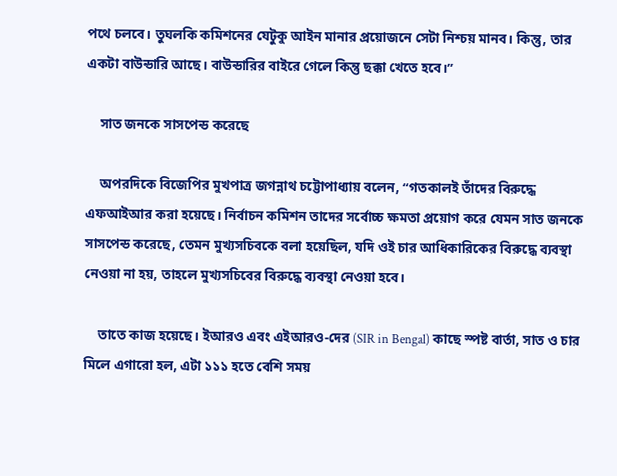পথে চলবে। তুঘলকি কমিশনের যেটুকু আইন মানার প্রয়োজনে সেটা নিশ্চয় মানব। কিন্তু, তার একটা বাউন্ডারি আছে। বাউন্ডারির বাইরে গেলে কিন্তু ছক্কা খেতে হবে।”

    সাত জনকে সাসপেন্ড করেছে

    অপরদিকে বিজেপির মুখপাত্র জগন্নাথ চট্টোপাধ্যায় বলেন, “গতকালই তাঁদের বিরুদ্ধে এফআইআর করা হয়েছে। নির্বাচন কমিশন তাদের সর্বোচ্চ ক্ষমতা প্রয়োগ করে যেমন সাত জনকে সাসপেন্ড করেছে, তেমন মুখ্যসচিবকে বলা হয়েছিল, যদি ওই চার আধিকারিকের বিরুদ্ধে ব্যবস্থা নেওয়া না হয়, তাহলে মুখ্যসচিবের বিরুদ্ধে ব্যবস্থা নেওয়া হবে।

    তাতে কাজ হয়েছে। ইআরও এবং এইআরও-দের (SIR in Bengal) কাছে স্পষ্ট বার্তা, সাত ও চার মিলে এগারো হল, এটা ১১১ হতে বেশি সময়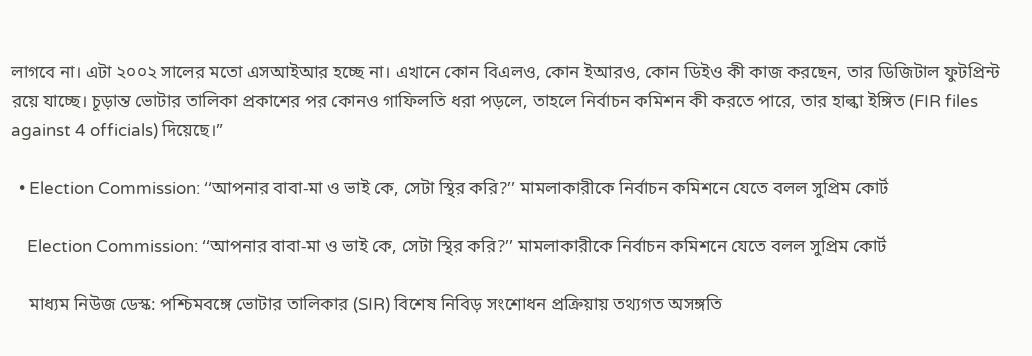লাগবে না। এটা ২০০২ সালের মতো এসআইআর হচ্ছে না। এখানে কোন বিএলও, কোন ইআরও, কোন ডিইও কী কাজ করছেন, তার ডিজিটাল ফুটপ্রিন্ট রয়ে যাচ্ছে। চূড়ান্ত ভোটার তালিকা প্রকাশের পর কোনও গাফিলতি ধরা পড়লে, তাহলে নির্বাচন কমিশন কী করতে পারে, তার হাল্কা ইঙ্গিত (FIR files against 4 officials) দিয়েছে।”

  • Election Commission: ‘‘আপনার বাবা-মা ও ভাই কে, সেটা স্থির করি?’’ মামলাকারীকে নির্বাচন কমিশনে যেতে বলল সুপ্রিম কোর্ট

    Election Commission: ‘‘আপনার বাবা-মা ও ভাই কে, সেটা স্থির করি?’’ মামলাকারীকে নির্বাচন কমিশনে যেতে বলল সুপ্রিম কোর্ট

    মাধ্যম নিউজ ডেস্ক: পশ্চিমবঙ্গে ভোটার তালিকার (SIR) বিশেষ নিবিড় সংশোধন প্রক্রিয়ায় তথ্যগত অসঙ্গতি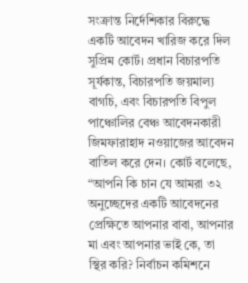সংক্রান্ত নির্দেশিকার বিরুদ্ধে একটি আবেদন খারিজ করে দিল সুপ্রিম কোর্ট। প্রধান বিচারপতি সূর্যকান্ত, বিচারপতি জয়মাল্য বাগচি, এবং বিচারপতি বিপুল পাঞ্চোলির বেঞ্চ আবেদনকারী জিমফারাহাদ নওয়াজের আবেদন বাতিল করে দেন। কোর্ট বলেছে, “আপনি কি চান যে আমরা ৩২ অনুচ্ছেদের একটি আবেদনের প্রেক্ষিতে আপনার বাবা, আপনার মা এবং আপনার ভাই কে, তা স্থির করি? নির্বাচন কমিশনে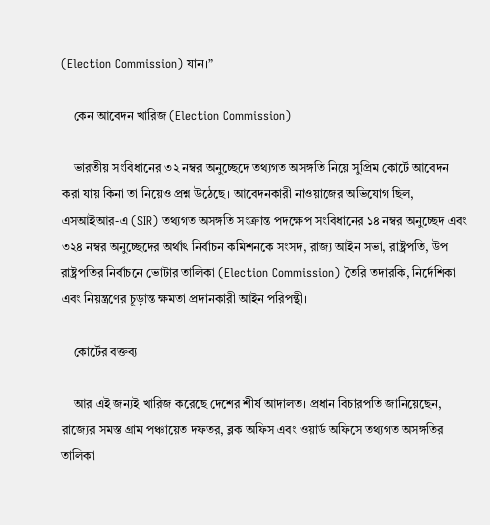(Election Commission) যান।”

    কেন আবেদন খারিজ (Election Commission)

    ভারতীয় সংবিধানের ৩২ নম্বর অনুচ্ছেদে তথ্যগত অসঙ্গতি নিয়ে সুপ্রিম কোর্টে আবেদন করা যায় কিনা তা নিয়েও প্রশ্ন উঠেছে। আবেদনকারী নাওয়াজের অভিযোগ ছিল, এসআইআর-এ (SIR) তথ্যগত অসঙ্গতি সংক্রান্ত পদক্ষেপ সংবিধানের ১৪ নম্বর অনুচ্ছেদ এবং ৩২৪ নম্বর অনুচ্ছেদের অর্থাৎ নির্বাচন কমিশনকে সংসদ, রাজ্য আইন সভা, রাষ্ট্রপতি, উপ রাষ্ট্রপতির নির্বাচনে ভোটার তালিকা (Election Commission) তৈরি তদারকি, নির্দেশিকা এবং নিয়ন্ত্রণের চূড়ান্ত ক্ষমতা প্রদানকারী আইন পরিপন্থী।

    কোর্টের বক্তব্য

    আর এই জন্যই খারিজ করেছে দেশের শীর্ষ আদালত। প্রধান বিচারপতি জানিয়েছেন, রাজ্যের সমস্ত গ্রাম পঞ্চায়েত দফতর, ব্লক অফিস এবং ওয়ার্ড অফিসে তথ্যগত অসঙ্গতির তালিকা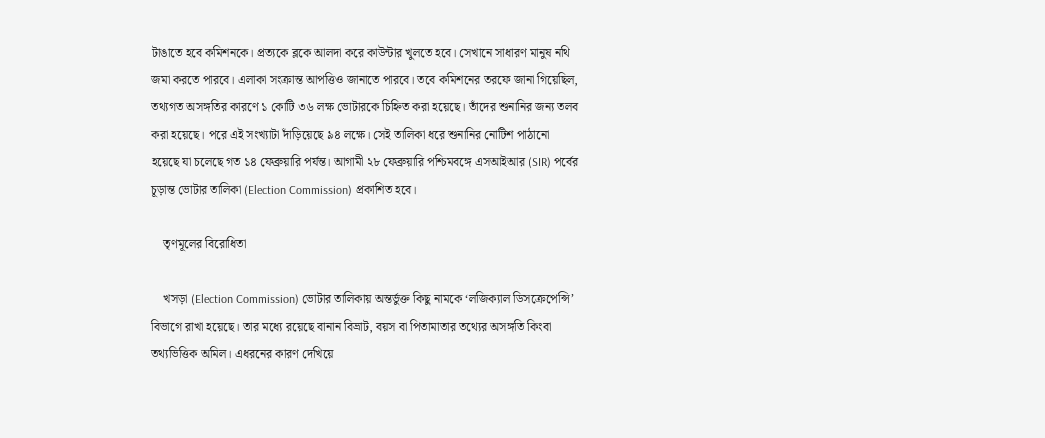টাঙাতে হবে কমিশনকে। প্রত্যকে ব্লকে আলদা করে কাউন্টার খুলতে হবে। সেখানে সাধারণ মানুষ নথি জমা করতে পারবে। এলাকা সংক্রান্ত আপত্তিও জানাতে পারবে। তবে কমিশনের তরফে জানা গিয়েছিল, তথ্যগত অসঙ্গতির কারণে ১ কোটি ৩৬ লক্ষ ভোটারকে চিহ্নিত করা হয়েছে। তাঁদের শুনানির জন্য তলব করা হয়েছে। পরে এই সংখ্যাটা দাঁড়িয়েছে ৯৪ লক্ষে। সেই তালিকা ধরে শুনানির নোটিশ পাঠানো হয়েছে যা চলেছে গত ১৪ ফেব্রুয়ারি পর্যন্ত। আগামী ২৮ ফেব্রুয়ারি পশ্চিমবঙ্গে এসআইআর (SIR) পর্বের চূড়ান্ত ভোটার তালিকা (Election Commission) প্রকাশিত হবে।

    তৃণমূলের বিরোধিতা

    খসড়া (Election Commission) ভোটার তালিকায় অন্তর্ভুক্ত কিছু নামকে ‘লজিক্যাল ডিসক্রেপেন্সি’ বিভাগে রাখা হয়েছে। তার মধ্যে রয়েছে বানান বিভ্রাট, বয়স বা পিতামাতার তথ্যের অসঙ্গতি কিংবা তথ্যভিত্তিক অমিল। এধরনের কারণ দেখিয়ে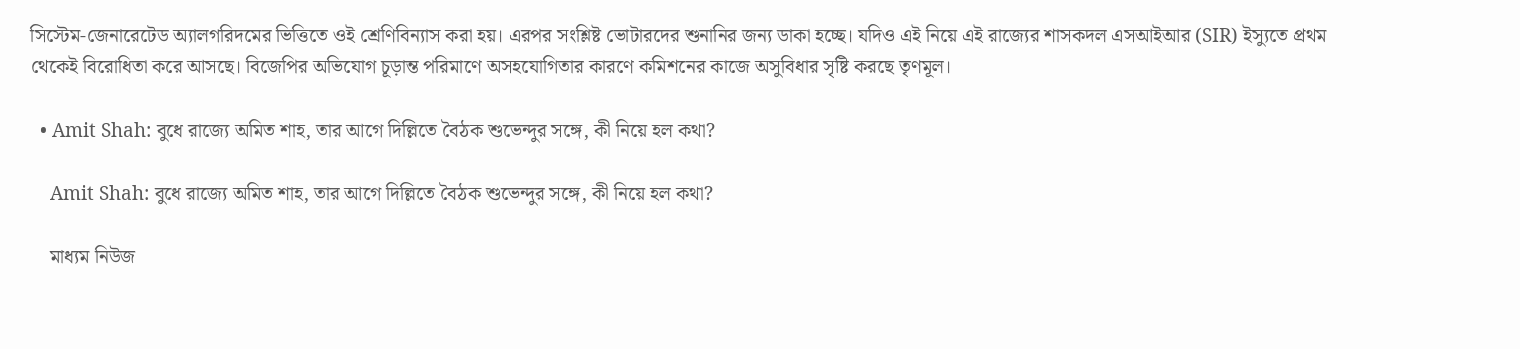সিস্টেম-জেনারেটেড অ্যালগরিদমের ভিত্তিতে ওই শ্রেণিবিন্যাস করা হয়। এরপর সংশ্লিষ্ট ভোটারদের শুনানির জন্য ডাকা হচ্ছে। যদিও এই নিয়ে এই রাজ্যের শাসকদল এসআইআর (SIR) ইস্যুতে প্রথম থেকেই বিরোধিতা করে আসছে। বিজেপির অভিযোগ চূড়ান্ত পরিমাণে অসহযোগিতার কারণে কমিশনের কাজে অসুবিধার সৃষ্টি করছে তৃণমূল।

  • Amit Shah: বুধে রাজ্যে অমিত শাহ, তার আগে দিল্লিতে বৈঠক শুভেন্দুর সঙ্গে, কী নিয়ে হল কথা?

    Amit Shah: বুধে রাজ্যে অমিত শাহ, তার আগে দিল্লিতে বৈঠক শুভেন্দুর সঙ্গে, কী নিয়ে হল কথা?

    মাধ্যম নিউজ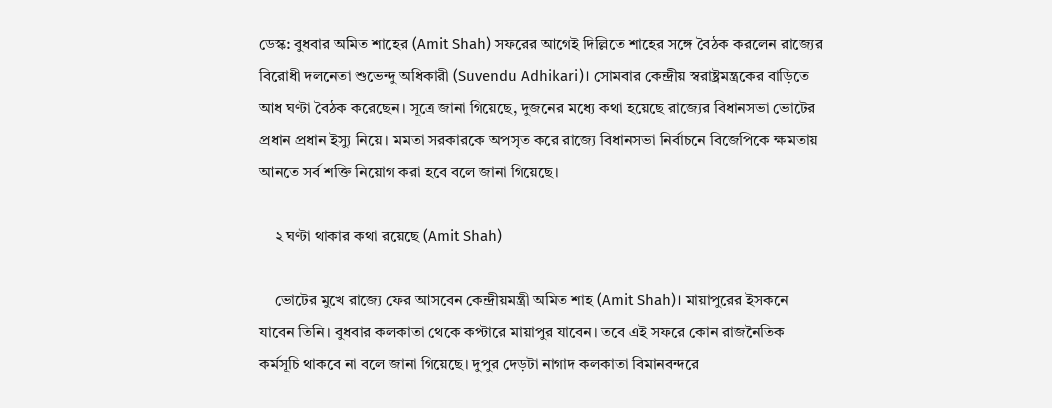ডেস্ক: বুধবার অমিত শাহের (Amit Shah) সফরের আগেই দিল্লিতে শাহের সঙ্গে বৈঠক করলেন রাজ্যের বিরোধী দলনেতা শুভেন্দু অধিকারী (Suvendu Adhikari)। সোমবার কেন্দ্রীয় স্বরাষ্ট্রমন্ত্রকের বাড়িতে আধ ঘণ্টা বৈঠক করেছেন। সূত্রে জানা গিয়েছে, দুজনের মধ্যে কথা হয়েছে রাজ্যের বিধানসভা ভোটের প্রধান প্রধান ইস্যু নিয়ে। মমতা সরকারকে অপসৃত করে রাজ্যে বিধানসভা নির্বাচনে বিজেপিকে ক্ষমতায় আনতে সর্ব শক্তি নিয়োগ করা হবে বলে জানা গিয়েছে।

    ২ ঘণ্টা থাকার কথা রয়েছে (Amit Shah)

    ভোটের মুখে রাজ্যে ফের আসবেন কেন্দ্রীয়মন্ত্রী অমিত শাহ (Amit Shah)। মায়াপুরের ইসকনে যাবেন তিনি। বুধবার কলকাতা থেকে কপ্টারে মায়াপুর যাবেন। তবে এই সফরে কোন রাজনৈতিক কর্মসূচি থাকবে না বলে জানা গিয়েছে। দুপুর দেড়টা নাগাদ কলকাতা বিমানবন্দরে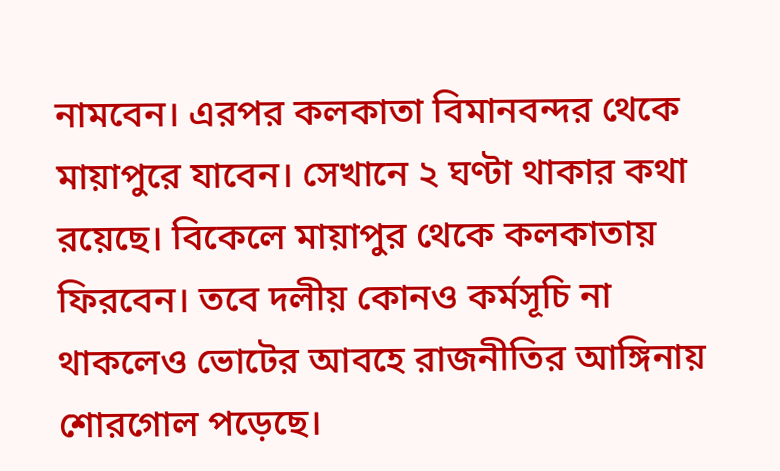নামবেন। এরপর কলকাতা বিমানবন্দর থেকে মায়াপুরে যাবেন। সেখানে ২ ঘণ্টা থাকার কথা রয়েছে। বিকেলে মায়াপুর থেকে কলকাতায় ফিরবেন। তবে দলীয় কোনও কর্মসূচি না থাকলেও ভোটের আবহে রাজনীতির আঙ্গিনায় শোরগোল পড়েছে।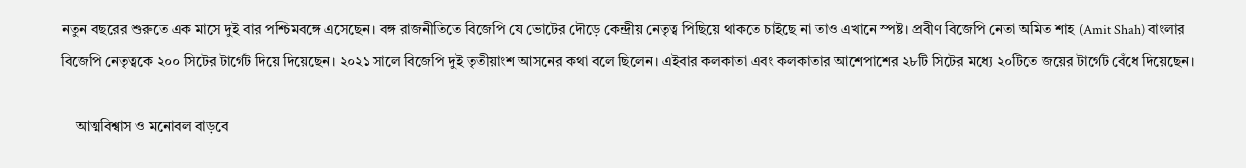নতুন বছরের শুরুতে এক মাসে দুই বার পশ্চিমবঙ্গে এসেছেন। বঙ্গ রাজনীতিতে বিজেপি যে ভোটের দৌড়ে কেন্দ্রীয় নেতৃত্ব পিছিয়ে থাকতে চাইছে না তাও এখানে স্পষ্ট। প্রবীণ বিজেপি নেতা অমিত শাহ (Amit Shah) বাংলার বিজেপি নেতৃত্বকে ২০০ সিটের টার্গেট দিয়ে দিয়েছেন। ২০২১ সালে বিজেপি দুই তৃতীয়াংশ আসনের কথা বলে ছিলেন। এইবার কলকাতা এবং কলকাতার আশেপাশের ২৮টি সিটের মধ্যে ২০টিতে জয়ের টার্গেট বেঁধে দিয়েছেন।

    আত্মবিশ্বাস ও মনোবল বাড়বে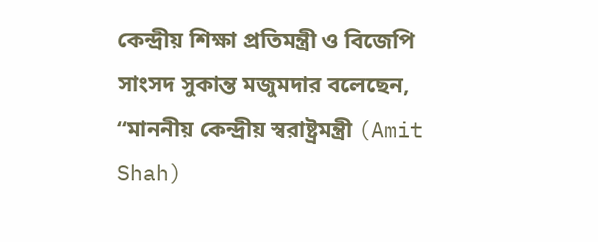কেন্দ্রীয় শিক্ষা প্রতিমন্ত্রী ও বিজেপি সাংসদ সুকান্ত মজুমদার বলেছেন, “মাননীয় কেন্দ্রীয় স্বরাষ্ট্রমন্ত্রী (Amit Shah)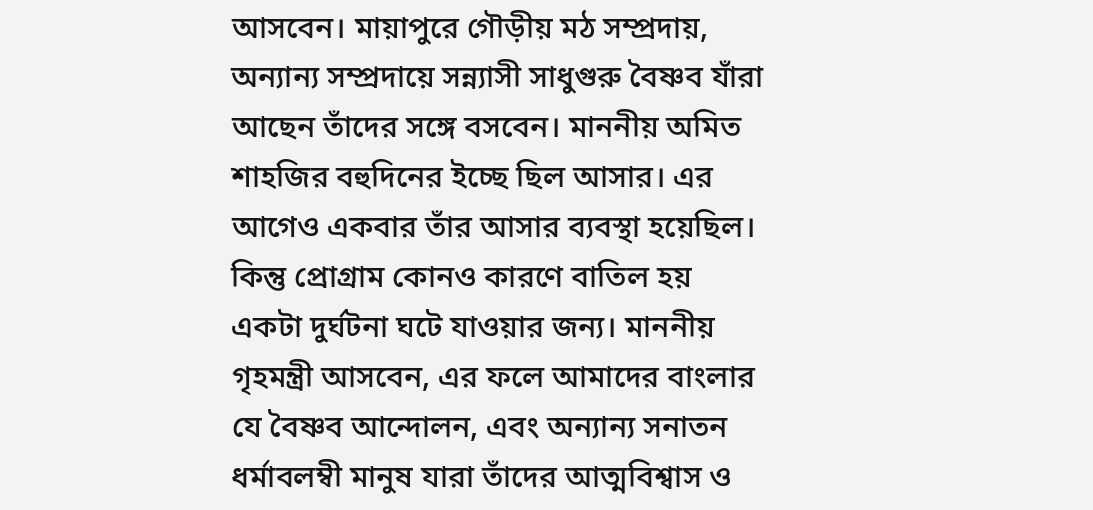আসবেন। মায়াপুরে গৌড়ীয় মঠ সম্প্রদায়, অন্যান্য সম্প্রদায়ে সন্ন্যাসী সাধুগুরু বৈষ্ণব যাঁরা আছেন তাঁদের সঙ্গে বসবেন। মাননীয় অমিত শাহজির বহুদিনের ইচ্ছে ছিল আসার। এর আগেও একবার তাঁর আসার ব্যবস্থা হয়েছিল। কিন্তু প্রোগ্রাম কোনও কারণে বাতিল হয় একটা দুর্ঘটনা ঘটে যাওয়ার জন্য। মাননীয় গৃহমন্ত্রী আসবেন, এর ফলে আমাদের বাংলার যে বৈষ্ণব আন্দোলন, এবং অন্যান্য সনাতন ধর্মাবলম্বী মানুষ যারা তাঁদের আত্মবিশ্বাস ও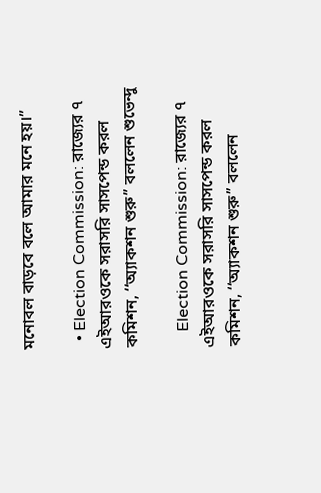মনোবল বাড়বে বলে আমার মনে হয়।”

  • Election Commission: রাজ্যের ৭ এইআরওকে সরাসরি সাসপেন্ড করল কমিশন, ‘‘অ্যাকশন শুরু’’ বললেন শুভেন্দু

    Election Commission: রাজ্যের ৭ এইআরওকে সরাসরি সাসপেন্ড করল কমিশন, ‘‘অ্যাকশন শুরু’’ বললেন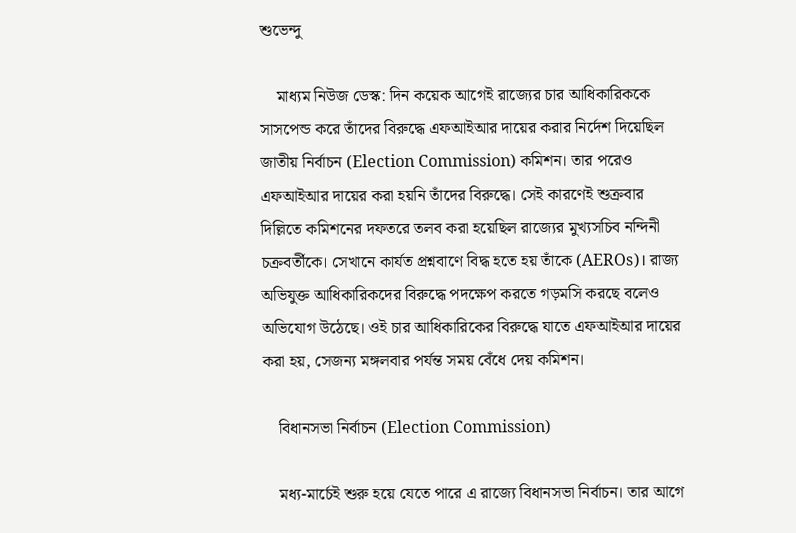শুভেন্দু

    মাধ্যম নিউজ ডেস্ক: দিন কয়েক আগেই রাজ্যের চার আধিকারিককে সাসপেন্ড করে তাঁদের বিরুদ্ধে এফআইআর দায়ের করার নির্দেশ দিয়েছিল জাতীয় নির্বাচন (Election Commission) কমিশন। তার পরেও এফআইআর দায়ের করা হয়নি তাঁদের বিরুদ্ধে। সেই কারণেই শুক্রবার দিল্লিতে কমিশনের দফতরে তলব করা হয়েছিল রাজ্যের মুখ্যসচিব নন্দিনী চক্রবর্তীকে। সেখানে কার্যত প্রশ্নবাণে বিদ্ধ হতে হয় তাঁকে (AEROs)। রাজ্য অভিযুক্ত আধিকারিকদের বিরুদ্ধে পদক্ষেপ করতে গড়মসি করছে বলেও অভিযোগ উঠেছে। ওই চার আধিকারিকের বিরুদ্ধে যাতে এফআইআর দায়ের করা হয়, সেজন্য মঙ্গলবার পর্যন্ত সময় বেঁধে দেয় কমিশন।

    বিধানসভা নির্বাচন (Election Commission)

    মধ্য-মার্চেই শুরু হয়ে যেতে পারে এ রাজ্যে বিধানসভা নির্বাচন। তার আগে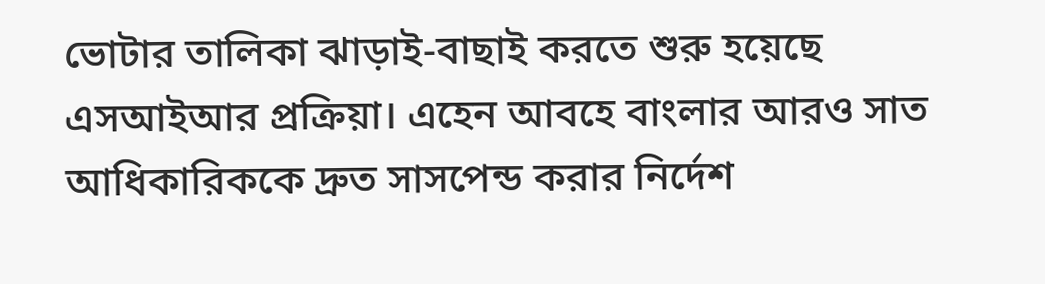ভোটার তালিকা ঝাড়াই-বাছাই করতে শুরু হয়েছে এসআইআর প্রক্রিয়া। এহেন আবহে বাংলার আরও সাত আধিকারিককে দ্রুত সাসপেন্ড করার নির্দেশ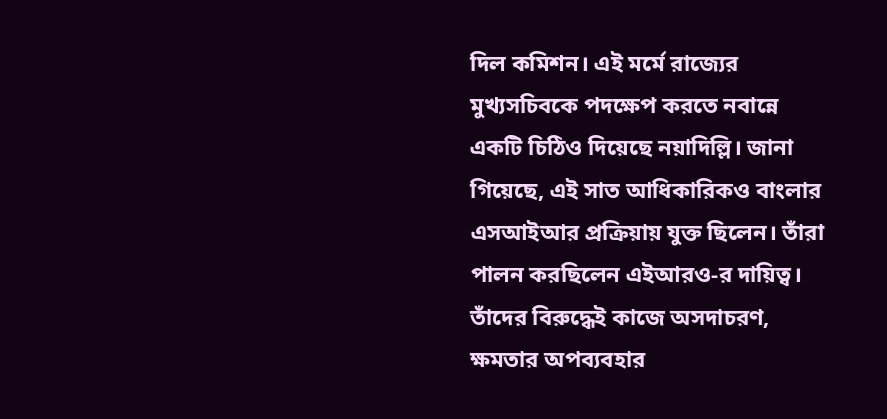দিল কমিশন। এই মর্মে রাজ্যের মুখ্যসচিবকে পদক্ষেপ করতে নবান্নে একটি চিঠিও দিয়েছে নয়াদিল্লি। জানা গিয়েছে, এই সাত আধিকারিকও বাংলার এসআইআর প্রক্রিয়ায় যুক্ত ছিলেন। তাঁরা পালন করছিলেন এইআরও-র দায়িত্ব। তাঁদের বিরুদ্ধেই কাজে অসদাচরণ, ক্ষমতার অপব্যবহার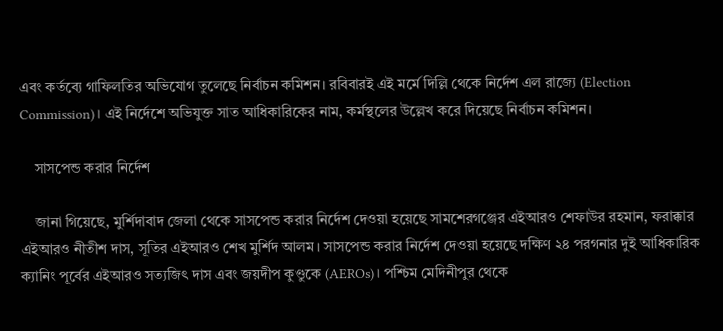এবং কর্তব্যে গাফিলতির অভিযোগ তুলেছে নির্বাচন কমিশন। রবিবারই এই মর্মে দিল্লি থেকে নির্দেশ এল রাজ্যে (Election Commission)। এই নির্দেশে অভিযুক্ত সাত আধিকারিকের নাম, কর্মস্থলের উল্লেখ করে দিয়েছে নির্বাচন কমিশন।

    সাসপেন্ড করার নির্দেশ

    জানা গিয়েছে, মুর্শিদাবাদ জেলা থেকে সাসপেন্ড করার নির্দেশ দেওয়া হয়েছে সামশেরগঞ্জের এইআরও শেফাউর রহমান, ফরাক্কার এইআরও নীতীশ দাস, সূতির এইআরও শেখ মুর্শিদ আলম। সাসপেন্ড করার নির্দেশ দেওয়া হয়েছে দক্ষিণ ২৪ পরগনার দুই আধিকারিক ক্যানিং পূর্বের এইআরও সত্যজিৎ দাস এবং জয়দীপ কুণ্ডুকে (AEROs)। পশ্চিম মেদিনীপুর থেকে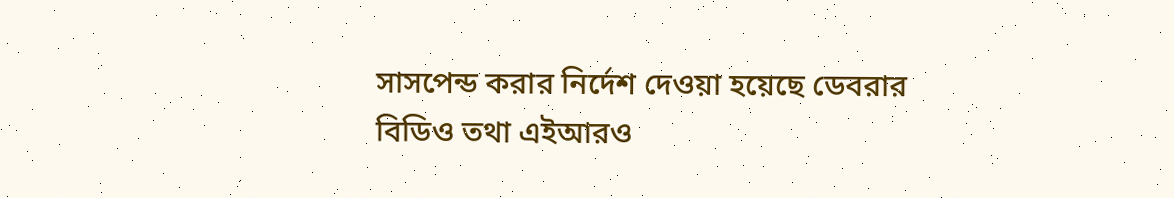সাসপেন্ড করার নির্দেশ দেওয়া হয়েছে ডেবরার বিডিও তথা এইআরও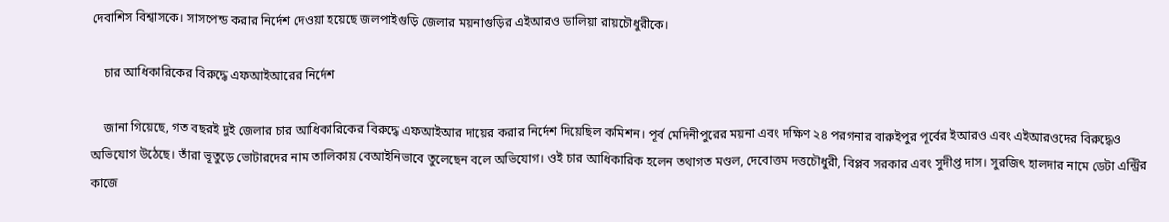দেবাশিস বিশ্বাসকে। সাসপেন্ড করার নির্দেশ দেওয়া হয়েছে জলপাইগুড়ি জেলার ময়নাগুড়ির এইআরও ডালিয়া রায়চৌধুরীকে।

    চার আধিকারিকের বিরুদ্ধে এফআইআরের নির্দেশ

    জানা গিয়েছে, গত বছরই দুই জেলার চার আধিকারিকের বিরুদ্ধে এফআইআর দায়ের করার নির্দেশ দিয়েছিল কমিশন। পূর্ব মেদিনীপুরের ময়না এবং দক্ষিণ ২৪ পরগনার বারুইপুর পূর্বের ইআরও এবং এইআরওদের বিরুদ্ধেও অভিযোগ উঠেছে। তাঁরা ভূতুড়ে ভোটারদের নাম তালিকায় বেআইনিভাবে তুলেছেন বলে অভিযোগ। ওই চার আধিকারিক হলেন তথাগত মণ্ডল, দেবোত্তম দত্তচৌধুরী, বিপ্লব সরকার এবং সুদীপ্ত দাস। সুরজিৎ হালদার নামে ডেটা এন্ট্রির কাজে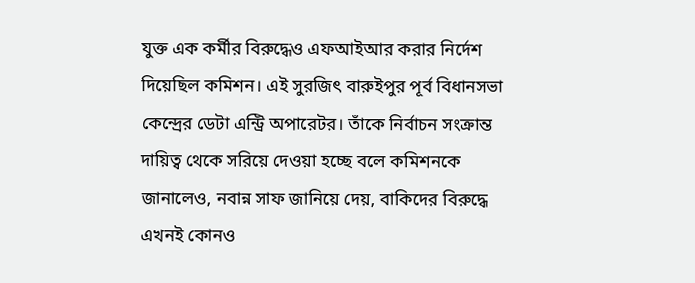যুক্ত এক কর্মীর বিরুদ্ধেও এফআইআর করার নির্দেশ দিয়েছিল কমিশন। এই সুরজিৎ বারুইপুর পূর্ব বিধানসভা কেন্দ্রের ডেটা এন্ট্রি অপারেটর। তাঁকে নির্বাচন সংক্রান্ত দায়িত্ব থেকে সরিয়ে দেওয়া হচ্ছে বলে কমিশনকে জানালেও, নবান্ন সাফ জানিয়ে দেয়, বাকিদের বিরুদ্ধে এখনই কোনও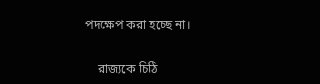পদক্ষেপ করা হচ্ছে না।

    রাজ্যকে চিঠি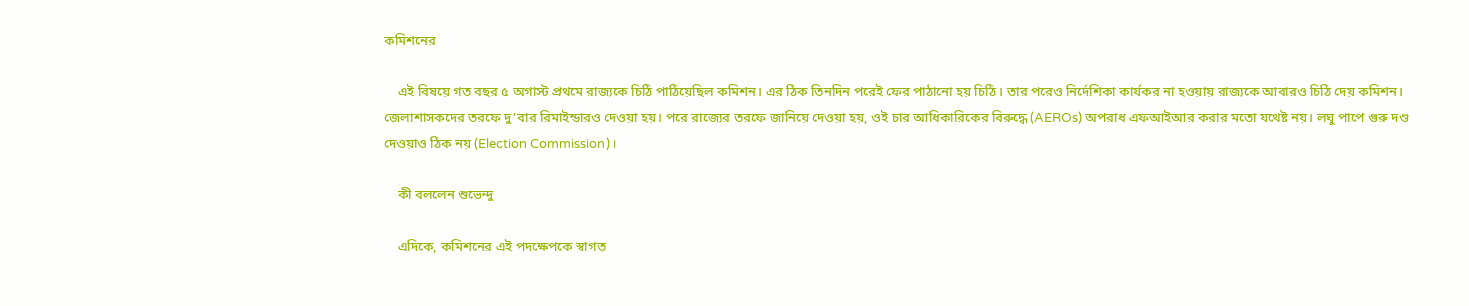কমিশনের

    এই বিষয়ে গত বছর ৫ অগাস্ট প্রথমে রাজ্যকে চিঠি পাঠিয়েছিল কমিশন। এর ঠিক তিনদিন পরেই ফের পাঠানো হয় চিঠি। তার পরেও নির্দেশিকা কার্যকর না হওয়ায় রাজ্যকে আবারও চিঠি দেয় কমিশন। জেলাশাসকদের তরফে দু’বার রিমাইন্ডারও দেওয়া হয়। পরে রাজ্যের তরফে জানিয়ে দেওয়া হয়, ওই চার আধিকারিকের বিরুদ্ধে (AEROs) অপরাধ এফআইআর করার মতো যথেষ্ট নয়। লঘু পাপে গুরু দণ্ড দেওয়াও ঠিক নয় (Election Commission)।

    কী বললেন শুভেন্দু

    এদিকে, কমিশনের এই পদক্ষেপকে স্বাগত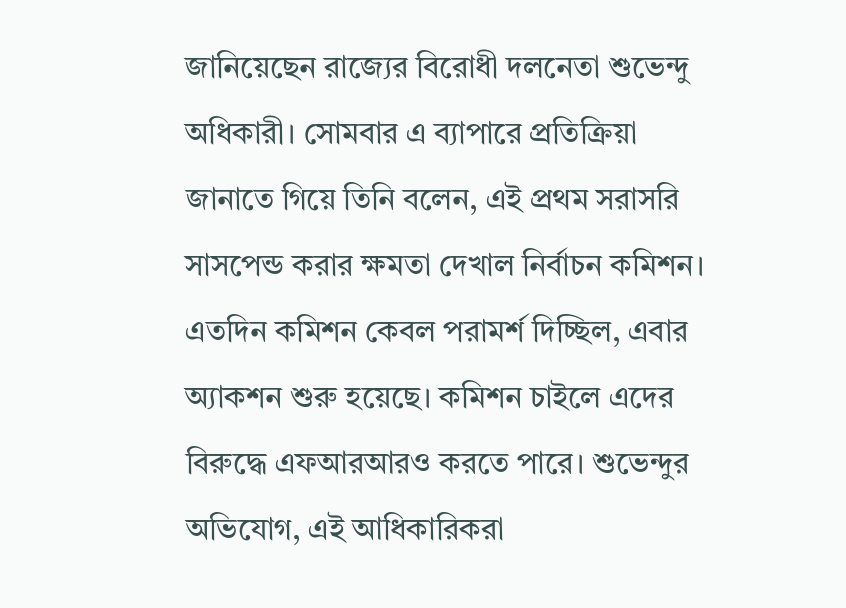জানিয়েছেন রাজ্যের বিরোধী দলনেতা শুভেন্দু অধিকারী। সোমবার এ ব্যাপারে প্রতিক্রিয়া জানাতে গিয়ে তিনি বলেন, এই প্রথম সরাসরি সাসপেন্ড করার ক্ষমতা দেখাল নির্বাচন কমিশন। এতদিন কমিশন কেবল পরামর্শ দিচ্ছিল, এবার অ্যাকশন শুরু হয়েছে। কমিশন চাইলে এদের বিরুদ্ধে এফআরআরও করতে পারে। শুভেন্দুর অভিযোগ, এই আধিকারিকরা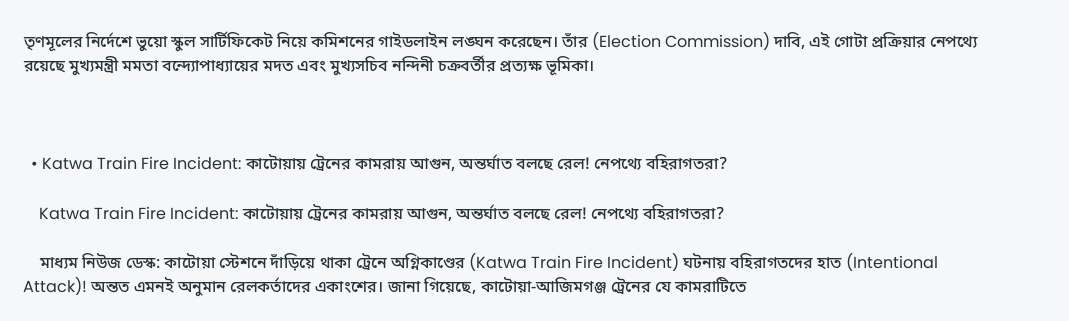তৃণমূলের নির্দেশে ভুয়ো স্কুল সার্টিফিকেট নিয়ে কমিশনের গাইডলাইন লঙ্ঘন করেছেন। তাঁর (Election Commission) দাবি, এই গোটা প্রক্রিয়ার নেপথ্যে রয়েছে মুখ্যমন্ত্রী মমতা বন্দ্যোপাধ্যায়ের মদত এবং মুখ্যসচিব নন্দিনী চক্রবর্তীর প্রত্যক্ষ ভূমিকা।



  • Katwa Train Fire Incident: কাটোয়ায় ট্রেনের কামরায় আগুন, অন্তর্ঘাত বলছে রেল! নেপথ্যে বহিরাগতরা?

    Katwa Train Fire Incident: কাটোয়ায় ট্রেনের কামরায় আগুন, অন্তর্ঘাত বলছে রেল! নেপথ্যে বহিরাগতরা?

    মাধ্যম নিউজ ডেস্ক: কাটোয়া স্টেশনে দাঁড়িয়ে থাকা ট্রেনে অগ্নিকাণ্ডের (Katwa Train Fire Incident) ঘটনায় বহিরাগতদের হাত (Intentional Attack)! অন্তত এমনই অনুমান রেলকর্তাদের একাংশের। জানা গিয়েছে, কাটোয়া-আজিমগঞ্জ ট্রেনের যে কামরাটিতে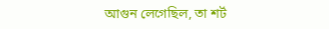আগুন লেগেছিল, তা শর্ট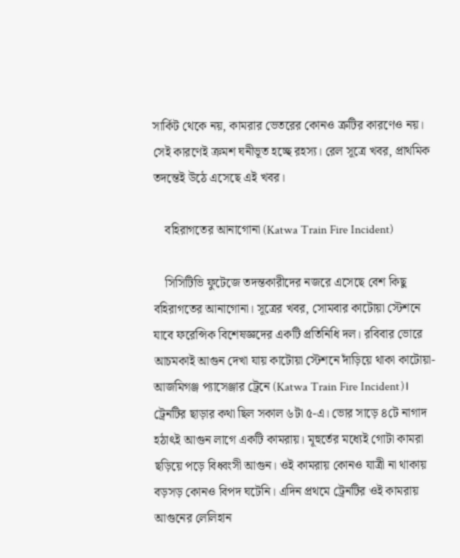সার্কিট থেকে নয়, কামরার ভেতরের কোনও ত্রুটির কারণেও নয়। সেই কারণেই ক্রমশ ঘনীভূত হচ্ছে রহস্য। রেল সূত্রে খবর, প্রাথমিক তদন্তেই উঠে এসেছে এই খবর।

    বহিরাগতের আনাগোনা (Katwa Train Fire Incident)

    সিসিটিভি ফুটেজে তদন্তকারীদের নজরে এসেছে বেশ কিছু বহিরাগতের আনাগোনা। সূত্রের খবর, সোমবার কাটোয়া স্টেশনে যাবে ফরেন্সিক বিশেষজ্ঞদের একটি প্রতিনিধি দল। রবিবার ভোরে আচমকাই আগুন দেখা যায় কাটোয়া স্টেশনে দাঁড়িয়ে থাকা কাটোয়া-আজমিগঞ্জ প্যাসেঞ্জার ট্রেনে (Katwa Train Fire Incident)। ট্রেনটির ছাড়ার কথা ছিল সকাল ৬টা ৫-এ। ভোর সাড়ে ৪টে নাগাদ হঠাৎই আগুন লাগে একটি কামরায়। মূহুর্তের মধ্যেই গোটা কামরা ছড়িয়ে পড়ে বিধ্বংসী আগুন। ওই কামরায় কোনও যাত্রী না থাকায় বড়সড় কোনও বিপদ ঘটেনি। এদিন প্রথমে ট্রেনটির ওই কামরায় আগুনের লেলিহান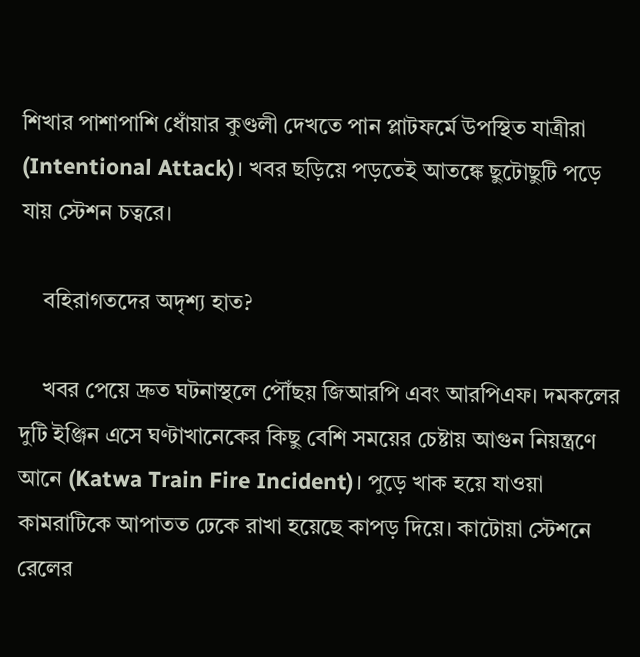শিখার পাশাপাশি ধোঁয়ার কুণ্ডলী দেখতে পান প্লাটফর্মে উপস্থিত যাত্রীরা (Intentional Attack)। খবর ছড়িয়ে পড়তেই আতঙ্কে ছুটোছুটি পড়ে যায় স্টেশন চত্বরে।

    বহিরাগতদের অদৃশ্য হাত?

    খবর পেয়ে দ্রুত ঘটনাস্থলে পৌঁছয় জিআরপি এবং আরপিএফ। দমকলের দুটি ইঞ্জিন এসে ঘণ্টাখানেকের কিছু বেশি সময়ের চেষ্টায় আগুন নিয়ন্ত্রণে আনে (Katwa Train Fire Incident)। পুড়ে খাক হয়ে যাওয়া কামরাটিকে আপাতত ঢেকে রাখা হয়েছে কাপড় দিয়ে। কাটোয়া স্টেশনে রেলের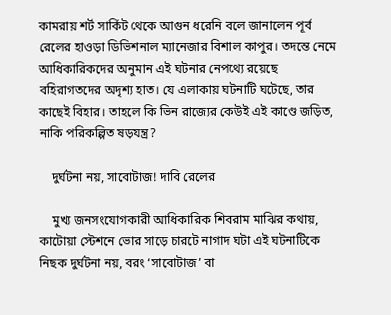কামরায় শর্ট সার্কিট থেকে আগুন ধরেনি বলে জানালেন পূর্ব রেলের হাওড়া ডিভিশনাল ম্যানেজার বিশাল কাপুর। তদন্তে নেমে আধিকারিকদের অনুমান এই ঘটনার নেপথ্যে রয়েছে বহিরাগতদের অদৃশ্য হাত। যে এলাকায় ঘটনাটি ঘটেছে, তার কাছেই বিহার। তাহলে কি ভিন রাজ্যের কেউই এই কাণ্ডে জড়িত, নাকি পরিকল্পিত ষড়যন্ত্র?

    দুর্ঘটনা নয়, সাবোটাজ! দাবি রেলের

    মুখ্য জনসংযোগকারী আধিকারিক শিবরাম মাঝির কথায়, কাটোয়া স্টেশনে ভোর সাড়ে চারটে নাগাদ ঘটা এই ঘটনাটিকে নিছক দুর্ঘটনা নয়, বরং ‘সাবোটাজ’ বা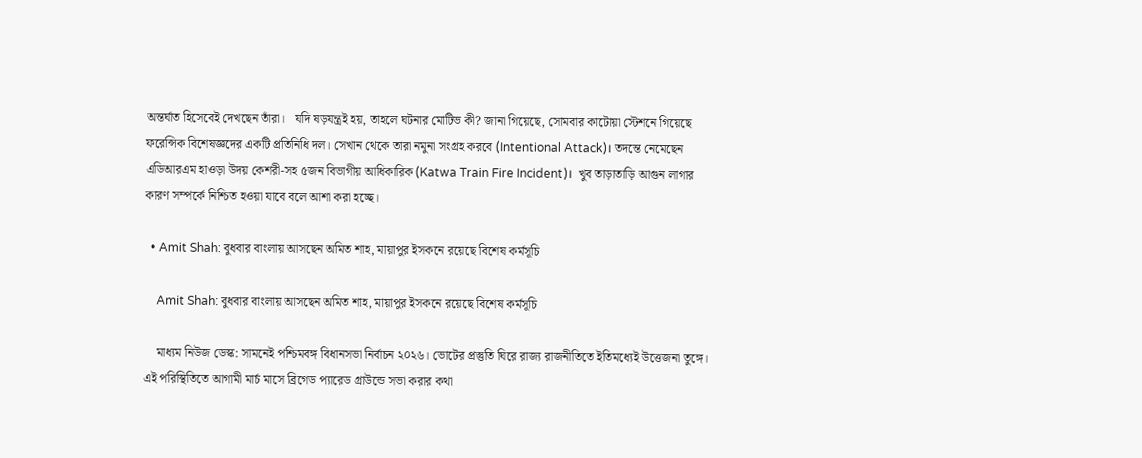অন্তর্ঘাত হিসেবেই দেখছেন তাঁরা।   যদি ষড়যন্ত্রই হয়, তাহলে ঘটনার মোটিভ কী? জানা গিয়েছে, সোমবার কাটোয়া স্টেশনে গিয়েছে ফরেন্সিক বিশেষজ্ঞদের একটি প্রতিনিধি দল। সেখান থেকে তারা নমুনা সংগ্রহ করবে (Intentional Attack)। তদন্তে নেমেছেন এডিআরএম হাওড়া উদয় কেশরী-সহ ৫জন বিভাগীয় আধিকারিক (Katwa Train Fire Incident)।  খুব তাড়াতাড়ি আগুন লাগার কারণ সম্পর্কে নিশ্চিত হওয়া যাবে বলে আশা করা হচ্ছে।

  • Amit Shah: বুধবার বাংলায় আসছেন অমিত শাহ, মায়াপুর ইসকনে রয়েছে বিশেষ কর্মসূচি

    Amit Shah: বুধবার বাংলায় আসছেন অমিত শাহ, মায়াপুর ইসকনে রয়েছে বিশেষ কর্মসূচি

    মাধ্যম নিউজ ডেস্ক: সামনেই পশ্চিমবঙ্গ বিধানসভা নির্বাচন ২০২৬। ভোটের প্রস্তুতি ঘিরে রাজ্য রাজনীতিতে ইতিমধ্যেই উত্তেজনা তুঙ্গে। এই পরিস্থিতিতে আগামী মার্চ মাসে ব্রিগেড প্যারেড গ্রাউন্ডে সভা করার কথা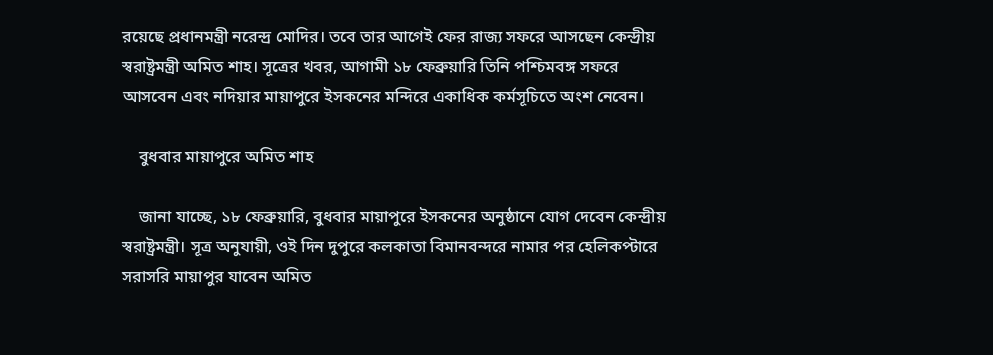রয়েছে প্রধানমন্ত্রী নরেন্দ্র মোদির। তবে তার আগেই ফের রাজ্য সফরে আসছেন কেন্দ্রীয় স্বরাষ্ট্রমন্ত্রী অমিত শাহ। সূত্রের খবর, আগামী ১৮ ফেব্রুয়ারি তিনি পশ্চিমবঙ্গ সফরে আসবেন এবং নদিয়ার মায়াপুরে ইসকনের মন্দিরে একাধিক কর্মসূচিতে অংশ নেবেন।

    বুধবার মায়াপুরে অমিত শাহ

    জানা যাচ্ছে, ১৮ ফেব্রুয়ারি, বুধবার মায়াপুরে ইসকনের অনুষ্ঠানে যোগ দেবেন কেন্দ্রীয় স্বরাষ্ট্রমন্ত্রী। সূত্র অনুযায়ী, ওই দিন দুপুরে কলকাতা বিমানবন্দরে নামার পর হেলিকপ্টারে সরাসরি মায়াপুর যাবেন অমিত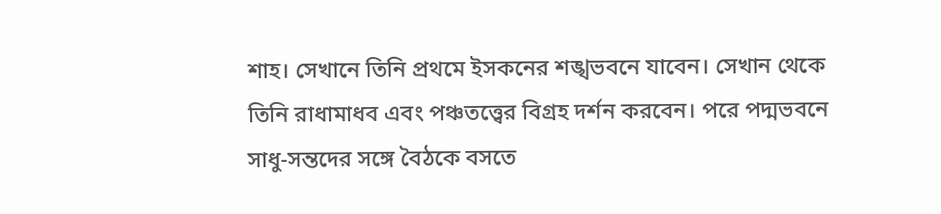শাহ। সেখানে তিনি প্রথমে ইসকনের শঙ্খভবনে যাবেন। সেখান থেকে তিনি রাধামাধব এবং পঞ্চতত্ত্বের বিগ্রহ দর্শন করবেন। পরে পদ্মভবনে সাধু-সন্তদের সঙ্গে বৈঠকে বসতে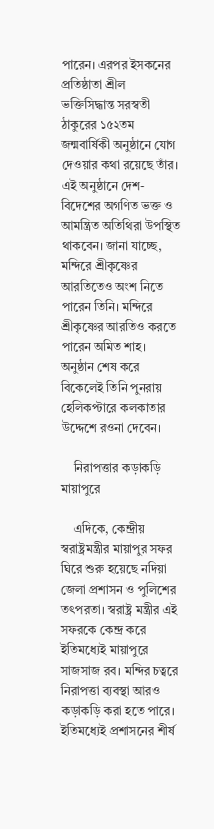পারেন। এরপর ইসকনের প্রতিষ্ঠাতা শ্রীল ভক্তিসিদ্ধান্ত সরস্বতী ঠাকুরের ১৫২তম জন্মবার্ষিকী অনুষ্ঠানে যোগ দেওয়ার কথা রয়েছে তাঁর। এই অনুষ্ঠানে দেশ-বিদেশের অগণিত ভক্ত ও আমন্ত্রিত অতিথিরা উপস্থিত থাকবেন। জানা যাচ্ছে, মন্দিরে শ্রীকৃষ্ণের আরতিতেও অংশ নিতে পারেন তিনি। মন্দিরে শ্রীকৃষ্ণের আরতিও করতে পারেন অমিত শাহ। অনুষ্ঠান শেষ করে বিকেলেই তিনি পুনরায় হেলিকপ্টারে কলকাতার উদ্দেশে রওনা দেবেন।

    নিরাপত্তার কড়াকড়ি মায়াপুরে

    এদিকে, কেন্দ্রীয় স্বরাষ্ট্রমন্ত্রীর মায়াপুর সফর ঘিরে শুরু হয়েছে নদিয়া জেলা প্রশাসন ও পুলিশের তৎপরতা। স্বরাষ্ট্র মন্ত্রীর এই সফরকে কেন্দ্র করে ইতিমধ্যেই মায়াপুরে সাজসাজ রব। মন্দির চত্বরে নিরাপত্তা ব্যবস্থা আরও কড়াকড়ি করা হতে পারে। ইতিমধ্যেই প্রশাসনের শীর্ষ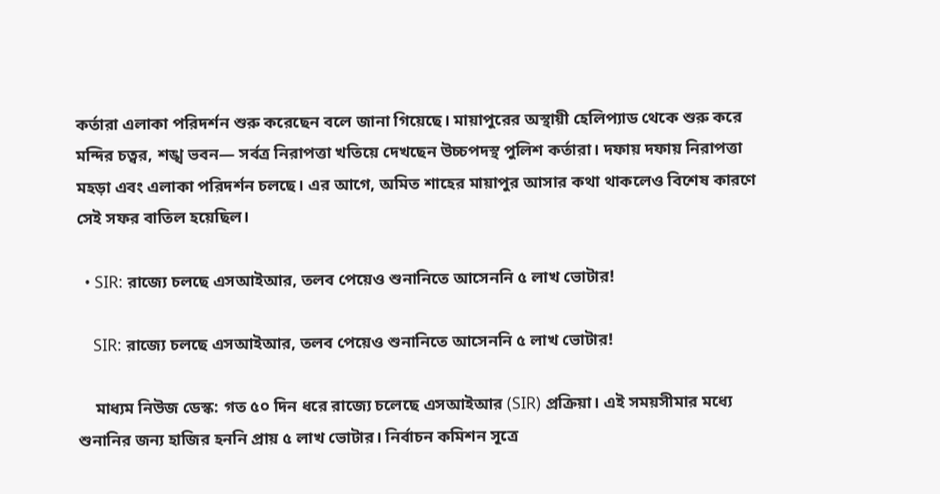কর্তারা এলাকা পরিদর্শন শুরু করেছেন বলে জানা গিয়েছে। মায়াপুরের অস্থায়ী হেলিপ্যাড থেকে শুরু করে মন্দির চত্বর, শঙ্খ ভবন— সর্বত্র নিরাপত্তা খতিয়ে দেখছেন উচ্চপদস্থ পুলিশ কর্তারা। দফায় দফায় নিরাপত্তা মহড়া এবং এলাকা পরিদর্শন চলছে। এর আগে, অমিত শাহের মায়াপুর আসার কথা থাকলেও বিশেষ কারণে সেই সফর বাতিল হয়েছিল।

  • SIR: রাজ্যে চলছে এসআইআর, তলব পেয়েও শুনানিতে আসেননি ৫ লাখ ভোটার!

    SIR: রাজ্যে চলছে এসআইআর, তলব পেয়েও শুনানিতে আসেননি ৫ লাখ ভোটার!

    মাধ্যম নিউজ ডেস্ক: গত ৫০ দিন ধরে রাজ্যে চলেছে এসআইআর (SIR) প্রক্রিয়া। এই সময়সীমার মধ্যে শুনানির জন্য হাজির হননি প্রায় ৫ লাখ ভোটার। নির্বাচন কমিশন সূত্রে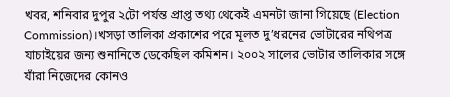খবর, শনিবার দুপুর ২টো পর্যন্ত প্রাপ্ত তথ্য থেকেই এমনটা জানা গিয়েছে (Election Commission)।খসড়া তালিকা প্রকাশের পরে মূলত দু’ধরনের ভোটারের নথিপত্র যাচাইয়ের জন্য শুনানিতে ডেকেছিল কমিশন। ২০০২ সালের ভোটার তালিকার সঙ্গে যাঁরা নিজেদের কোনও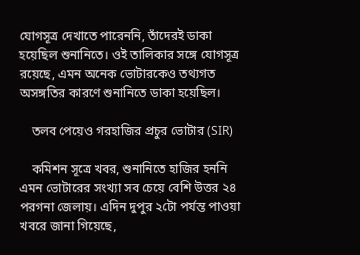যোগসূত্র দেখাতে পারেননি, তাঁদেরই ডাকা হয়েছিল শুনানিতে। ওই তালিকার সঙ্গে যোগসূত্র রয়েছে, এমন অনেক ভোটারকেও তথ্যগত অসঙ্গতির কারণে শুনানিতে ডাকা হয়েছিল।

    তলব পেয়েও গরহাজির প্রচুর ভোটার (SIR)

    কমিশন সূত্রে খবর, শুনানিতে হাজির হননি এমন ভোটারের সংখ্যা সব চেয়ে বেশি উত্তর ২৪ পরগনা জেলায়। এদিন দুপুর ২টো পর্যন্ত পাওয়া খবরে জানা গিয়েছে,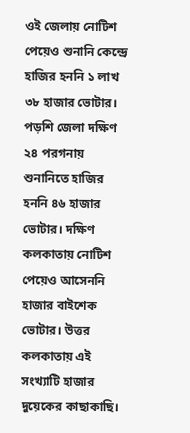ওই জেলায় নোটিশ পেয়েও শুনানি কেন্দ্রে হাজির হননি ১ লাখ ৩৮ হাজার ভোটার। পড়শি জেলা দক্ষিণ ২৪ পরগনায় শুনানিতে হাজির হননি ৪৬ হাজার ভোটার। দক্ষিণ কলকাতায় নোটিশ পেয়েও আসেননি হাজার বাইশেক ভোটার। উত্তর কলকাতায় এই সংখ্যাটি হাজার দুয়েকের কাছাকাছি।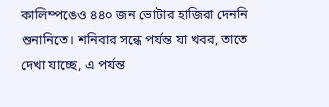কালিম্পঙেও ৪৪০ জন ভোটার হাজিরা দেননি শুনানিতে। শনিবার সন্ধে পর্যন্ত যা খবর, তাতে দেখা যাচ্ছে, এ পর্যন্ত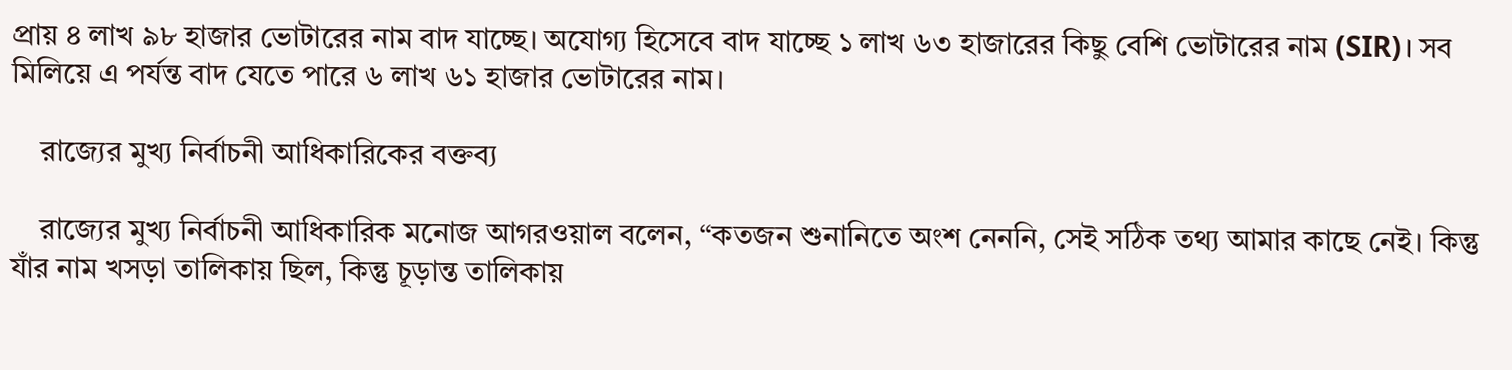প্রায় ৪ লাখ ৯৮ হাজার ভোটারের নাম বাদ যাচ্ছে। অযোগ্য হিসেবে বাদ যাচ্ছে ১ লাখ ৬৩ হাজারের কিছু বেশি ভোটারের নাম (SIR)। সব মিলিয়ে এ পর্যন্ত বাদ যেতে পারে ৬ লাখ ৬১ হাজার ভোটারের নাম।

    রাজ্যের মুখ্য নির্বাচনী আধিকারিকের বক্তব্য

    রাজ্যের মুখ্য নির্বাচনী আধিকারিক মনোজ আগরওয়াল বলেন, “কতজন শুনানিতে অংশ নেননি, সেই সঠিক তথ্য আমার কাছে নেই। কিন্তু যাঁর নাম খসড়া তালিকায় ছিল, কিন্তু চূড়ান্ত তালিকায়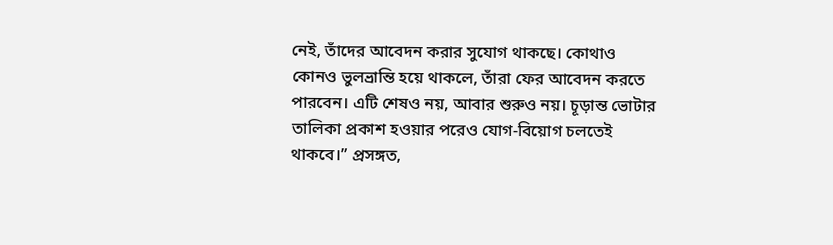নেই, তাঁদের আবেদন করার সুযোগ থাকছে। কোথাও কোনও ভুলভ্রান্তি হয়ে থাকলে, তাঁরা ফের আবেদন করতে পারবেন। এটি শেষও নয়, আবার শুরুও নয়। চূড়ান্ত ভোটার তালিকা প্রকাশ হওয়ার পরেও যোগ-বিয়োগ চলতেই থাকবে।” প্রসঙ্গত,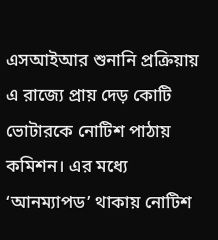এসআইআর শুনানি প্রক্রিয়ায় এ রাজ্যে প্রায় দেড় কোটি ভোটারকে নোটিশ পাঠায় কমিশন। এর মধ্যে ‘আনম্যাপড’ থাকায় নোটিশ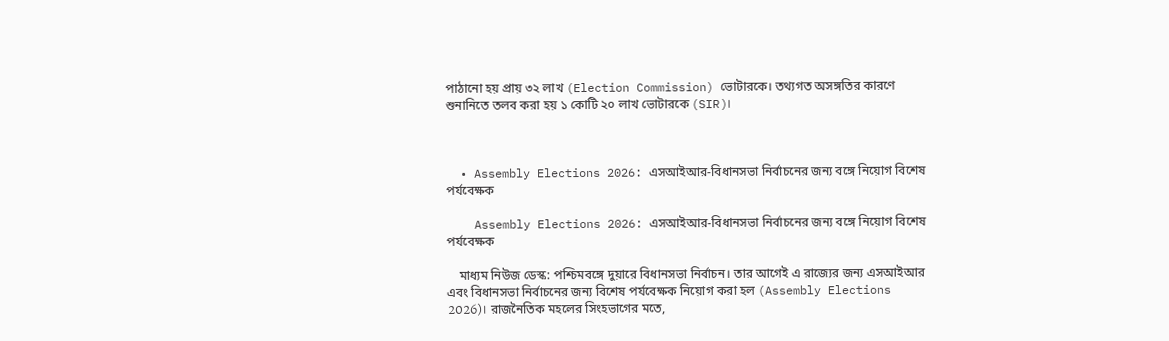পাঠানো হয় প্রায় ৩২ লাখ (Election Commission) ভোটারকে। তথ্যগত অসঙ্গতির কারণে শুনানিতে তলব করা হয় ১ কোটি ২০ লাখ ভোটারকে (SIR)।



  • Assembly Elections 2026: এসআইআর-বিধানসভা নির্বাচনের জন্য বঙ্গে নিয়োগ বিশেষ পর্যবেক্ষক

    Assembly Elections 2026: এসআইআর-বিধানসভা নির্বাচনের জন্য বঙ্গে নিয়োগ বিশেষ পর্যবেক্ষক

    মাধ্যম নিউজ ডেস্ক: পশ্চিমবঙ্গে দুয়ারে বিধানসভা নির্বাচন। তার আগেই এ রাজ্যের জন্য এসআইআর এবং বিধানসভা নির্বাচনের জন্য বিশেষ পর্যবেক্ষক নিয়োগ করা হল (Assembly Elections 2026)। রাজনৈতিক মহলের সিংহভাগের মতে,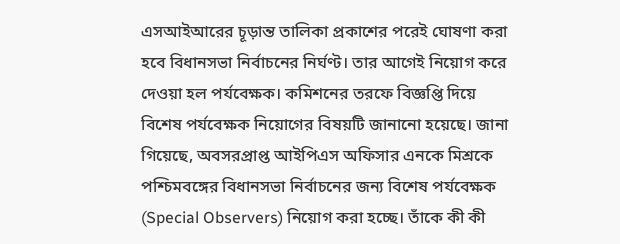এসআইআরের চূড়ান্ত তালিকা প্রকাশের পরেই ঘোষণা করা হবে বিধানসভা নির্বাচনের নির্ঘণ্ট। তার আগেই নিয়োগ করে দেওয়া হল পর্যবেক্ষক। কমিশনের তরফে বিজ্ঞপ্তি দিয়ে বিশেষ পর্যবেক্ষক নিয়োগের বিষয়টি জানানো হয়েছে। জানা গিয়েছে, অবসরপ্রাপ্ত আইপিএস অফিসার এনকে মিশ্রকে পশ্চিমবঙ্গের বিধানসভা নির্বাচনের জন্য বিশেষ পর্যবেক্ষক (Special Observers) নিয়োগ করা হচ্ছে। তাঁকে কী কী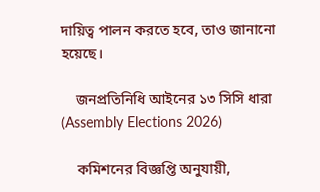দায়িত্ব পালন করতে হবে, তাও জানানো হয়েছে।

    জনপ্রতিনিধি আইনের ১৩ সিসি ধারা (Assembly Elections 2026)

    কমিশনের বিজ্ঞপ্তি অনুযায়ী,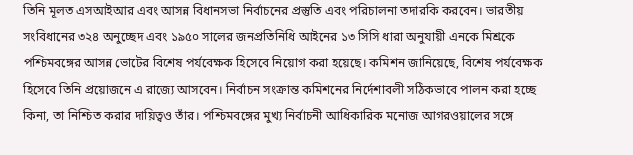তিনি মূলত এসআইআর এবং আসন্ন বিধানসভা নির্বাচনের প্রস্তুতি এবং পরিচালনা তদারকি করবেন। ভারতীয় সংবিধানের ৩২৪ অনুচ্ছেদ এবং ১৯৫০ সালের জনপ্রতিনিধি আইনের ১৩ সিসি ধারা অনুযায়ী এনকে মিশ্রকে পশ্চিমবঙ্গের আসন্ন ভোটের বিশেষ পর্যবেক্ষক হিসেবে নিয়োগ করা হয়েছে। কমিশন জানিয়েছে, বিশেষ পর্যবেক্ষক হিসেবে তিনি প্রয়োজনে এ রাজ্যে আসবেন। নির্বাচন সংক্রান্ত কমিশনের নির্দেশাবলী সঠিকভাবে পালন করা হচ্ছে কিনা, তা নিশ্চিত করার দায়িত্বও তাঁর। পশ্চিমবঙ্গের মুখ্য নির্বাচনী আধিকারিক মনোজ আগরওয়ালের সঙ্গে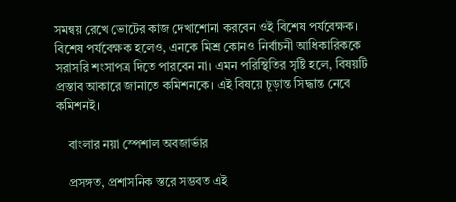সমন্বয় রেখে ভোটের কাজ দেখাশোনা করবেন ওই বিশেষ পর্যবেক্ষক। বিশেষ পর্যবেক্ষক হলেও, এনকে মিশ্র কোনও নির্বাচনী আধিকারিককে সরাসরি শংসাপত্র দিতে পারবেন না। এমন পরিস্থিতির সৃষ্টি হলে, বিষয়টি প্রস্তাব আকারে জানাতে কমিশনকে। এই বিষয়ে চূড়ান্ত সিদ্ধান্ত নেবে কমিশনই।

    বাংলার নয়া স্পেশাল অবজার্ভার

    প্রসঙ্গত, প্রশাসনিক স্তরে সম্ভবত এই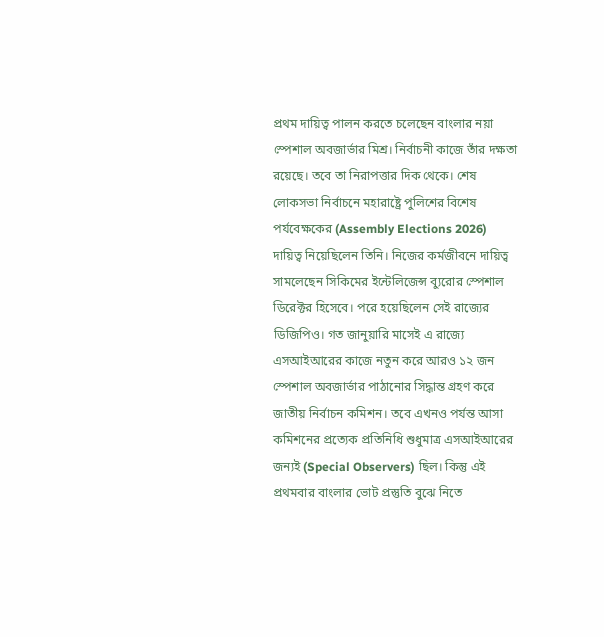প্রথম দায়িত্ব পালন করতে চলেছেন বাংলার নয়া স্পেশাল অবজার্ভার মিশ্র। নির্বাচনী কাজে তাঁর দক্ষতা রয়েছে। তবে তা নিরাপত্তার দিক থেকে। শেষ লোকসভা নির্বাচনে মহারাষ্ট্রে পুলিশের বিশেষ পর্যবেক্ষকের (Assembly Elections 2026) দায়িত্ব নিয়েছিলেন তিনি। নিজের কর্মজীবনে দায়িত্ব সামলেছেন সিকিমের ইন্টেলিজেন্স ব্যুরোর স্পেশাল ডিরেক্টর হিসেবে। পরে হয়েছিলেন সেই রাজ্যের ডিজিপিও। গত জানুয়ারি মাসেই এ রাজ্যে এসআইআরের কাজে নতুন করে আরও ১২ জন স্পেশাল অবজার্ভার পাঠানোর সিদ্ধান্ত গ্রহণ করে জাতীয় নির্বাচন কমিশন। তবে এখনও পর্যন্ত আসা কমিশনের প্রত্যেক প্রতিনিধি শুধুমাত্র এসআইআরের জন্যই (Special Observers) ছিল। কিন্তু এই প্রথমবার বাংলার ভোট প্রস্তুতি বুঝে নিতে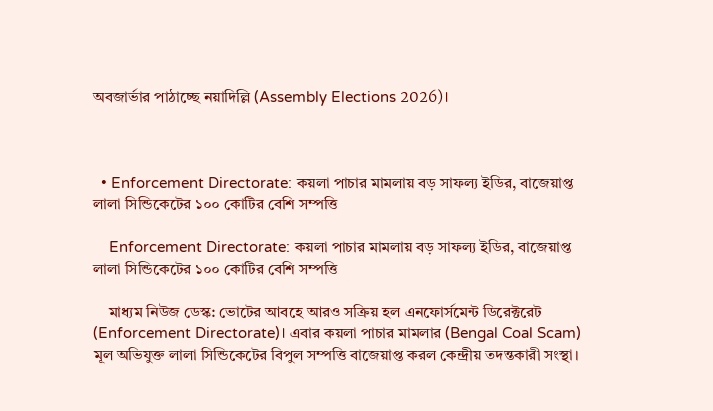অবজার্ভার পাঠাচ্ছে নয়াদিল্লি (Assembly Elections 2026)।



  • Enforcement Directorate: কয়লা পাচার মামলায় বড় সাফল্য ইডির, বাজেয়াপ্ত লালা সিন্ডিকেটের ১০০ কোটির বেশি সম্পত্তি

    Enforcement Directorate: কয়লা পাচার মামলায় বড় সাফল্য ইডির, বাজেয়াপ্ত লালা সিন্ডিকেটের ১০০ কোটির বেশি সম্পত্তি

    মাধ্যম নিউজ ডেস্ক: ভোটের আবহে আরও সক্রিয় হল এনফোর্সমেন্ট ডিরেক্টরেট (Enforcement Directorate)। এবার কয়লা পাচার মামলার (Bengal Coal Scam) মূল অভিযুক্ত লালা সিন্ডিকেটের বিপুল সম্পত্তি বাজেয়াপ্ত করল কেন্দ্রীয় তদন্তকারী সংস্থা।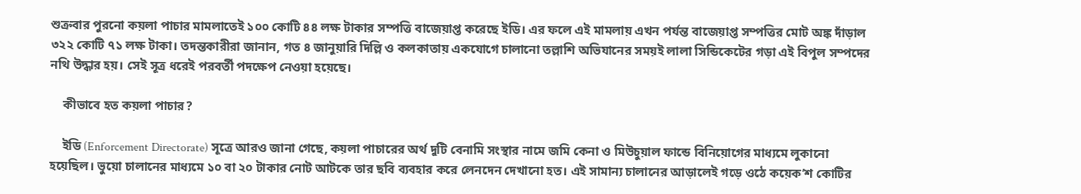শুক্রবার পুরনো কয়লা পাচার মামলাতেই ১০০ কোটি ৪৪ লক্ষ টাকার সম্পত্তি বাজেয়াপ্ত করেছে ইডি। এর ফলে এই মামলায় এখন পর্যন্ত বাজেয়াপ্ত সম্পত্তির মোট অঙ্ক দাঁড়াল ৩২২ কোটি ৭১ লক্ষ টাকা। তদন্তকারীরা জানান, গত ৪ জানুয়ারি দিল্লি ও কলকাতায় একযোগে চালানো তল্লাশি অভিযানের সময়ই লালা সিন্ডিকেটের গড়া এই বিপুল সম্পদের নথি উদ্ধার হয়। সেই সূত্র ধরেই পরবর্তী পদক্ষেপ নেওয়া হয়েছে।

    কীভাবে হত কয়লা পাচার?

    ইডি (Enforcement Directorate) সূত্রে আরও জানা গেছে, কয়লা পাচারের অর্থ দুটি বেনামি সংস্থার নামে জমি কেনা ও মিউচুয়াল ফান্ডে বিনিয়োগের মাধ্যমে লুকানো হয়েছিল। ভুয়ো চালানের মাধ্যমে ১০ বা ২০ টাকার নোট আটকে তার ছবি ব্যবহার করে লেনদেন দেখানো হত। এই সামান্য চালানের আড়ালেই গড়ে ওঠে কয়েক’শ কোটির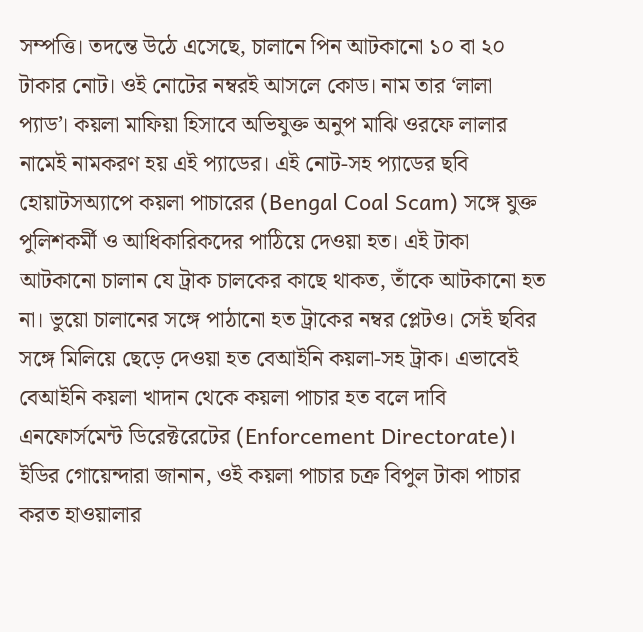সম্পত্তি। তদন্তে উঠে এসেছে, চালানে পিন আটকানো ১০ বা ২০ টাকার নোট। ওই নোটের নম্বরই আসলে কোড। নাম তার ‘লালা প‌্যাড’। কয়লা মাফিয়া হিসাবে অভিযুক্ত অনুপ মাঝি ওরফে লালার নামেই নামকরণ হয় এই প‌্যাডের। এই নোট-সহ প‌্যাডের ছবি হোয়াটসঅ‌্যাপে কয়লা পাচারের (Bengal Coal Scam) সঙ্গে যুক্ত পুলিশকর্মী ও আধিকারিকদের পাঠিয়ে দেওয়া হত। এই টাকা আটকানো চালান যে ট্রাক চালকের কাছে থাকত, তাঁকে আটকানো হত না। ভুয়ো চালানের সঙ্গে পাঠানো হত ট্রাকের নম্বর প্লেটও। সেই ছবির সঙ্গে মিলিয়ে ছেড়ে দেওয়া হত বেআইনি কয়লা-সহ ট্রাক। এভাবেই বেআইনি কয়লা খাদান থেকে কয়লা পাচার হত বলে দাবি এনফোর্সমেন্ট ডিরেক্টরেটের (Enforcement Directorate)। ইডির গোয়েন্দারা জানান, ওই কয়লা পাচার চক্র বিপুল টাকা পাচার করত হাওয়ালার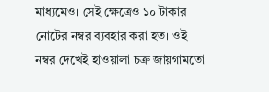মাধ‌্যমেও। সেই ক্ষেত্রেও ১০ টাকার নোটের নম্বর ব‌্যবহার করা হত। ওই নম্বর দেখেই হাওয়ালা চক্র জায়গামতো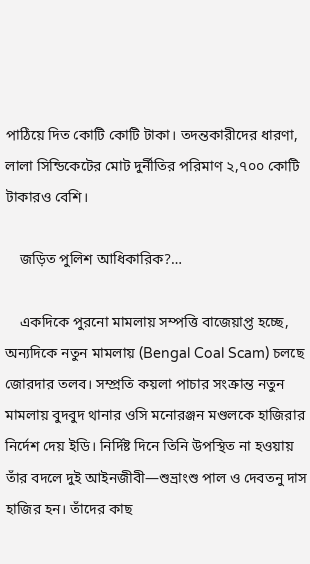পাঠিয়ে দিত কোটি কোটি টাকা। তদন্তকারীদের ধারণা, লালা সিন্ডিকেটের মোট দুর্নীতির পরিমাণ ২,৭০০ কোটি টাকারও বেশি।

    জড়িত পুলিশ আধিকারিক?…

    একদিকে পুরনো মামলায় সম্পত্তি বাজেয়াপ্ত হচ্ছে, অন্যদিকে নতুন মামলায় (Bengal Coal Scam) চলছে জোরদার তলব। সম্প্রতি কয়লা পাচার সংক্রান্ত নতুন মামলায় বুদবুদ থানার ওসি মনোরঞ্জন মণ্ডলকে হাজিরার নির্দেশ দেয় ইডি। নির্দিষ্ট দিনে তিনি উপস্থিত না হওয়ায় তাঁর বদলে দুই আইনজীবী—শুভ্রাংশু পাল ও দেবতনু দাস হাজির হন। তাঁদের কাছ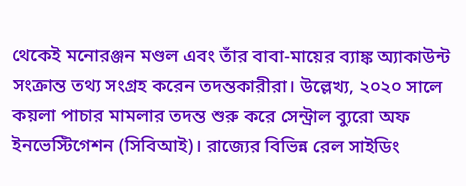থেকেই মনোরঞ্জন মণ্ডল এবং তাঁর বাবা-মায়ের ব্যাঙ্ক অ্যাকাউন্ট সংক্রান্ত তথ্য সংগ্রহ করেন তদন্তকারীরা। উল্লেখ্য, ২০২০ সালে কয়লা পাচার মামলার তদন্ত শুরু করে সেন্ট্রাল ব্যুরো অফ ইনভেস্টিগেশন (সিবিআই)। রাজ্যের বিভিন্ন রেল সাইডিং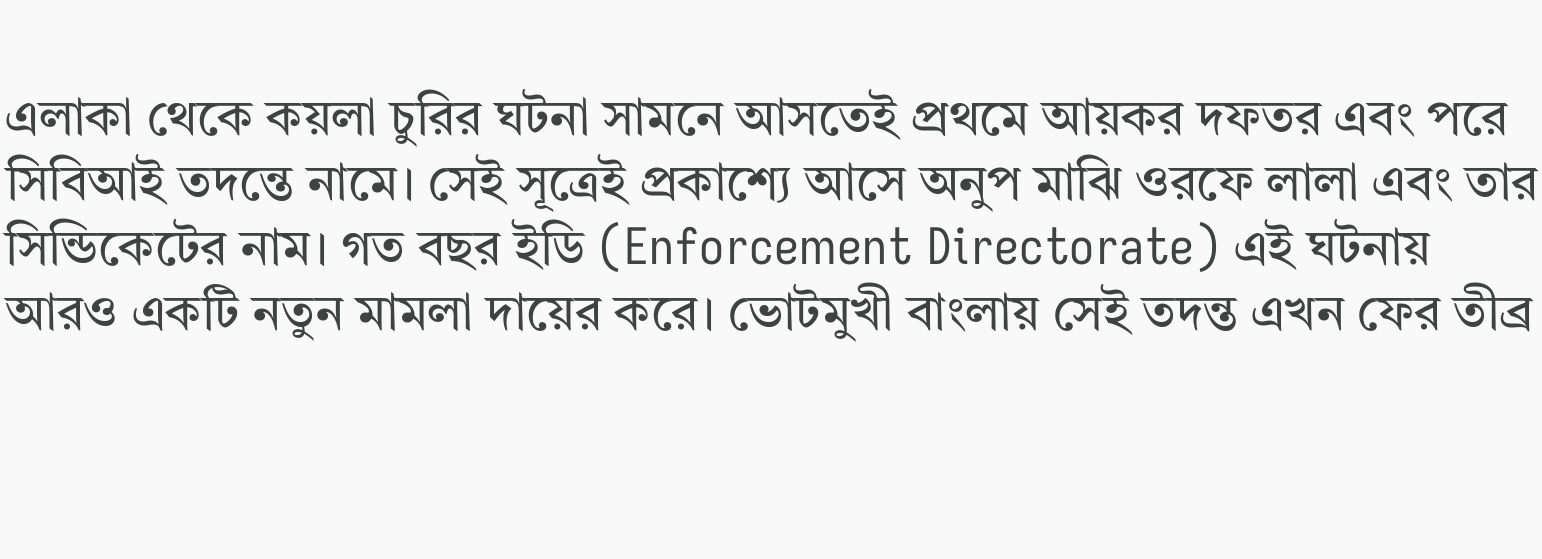এলাকা থেকে কয়লা চুরির ঘটনা সামনে আসতেই প্রথমে আয়কর দফতর এবং পরে সিবিআই তদন্তে নামে। সেই সূত্রেই প্রকাশ্যে আসে অনুপ মাঝি ওরফে লালা এবং তার সিন্ডিকেটের নাম। গত বছর ইডি (Enforcement Directorate) এই ঘটনায় আরও একটি নতুন মামলা দায়ের করে। ভোটমুখী বাংলায় সেই তদন্ত এখন ফের তীব্র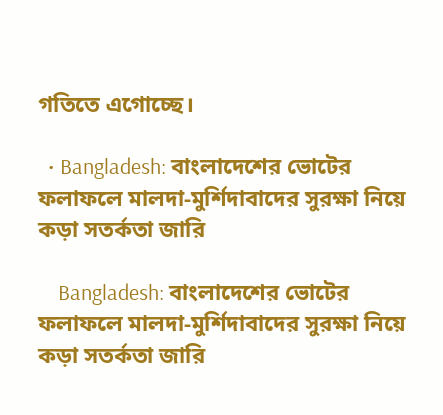গতিতে এগোচ্ছে।

  • Bangladesh: বাংলাদেশের ভোটের ফলাফলে মালদা-মুর্শিদাবাদের সুরক্ষা নিয়ে কড়া সতর্কতা জারি

    Bangladesh: বাংলাদেশের ভোটের ফলাফলে মালদা-মুর্শিদাবাদের সুরক্ষা নিয়ে কড়া সতর্কতা জারি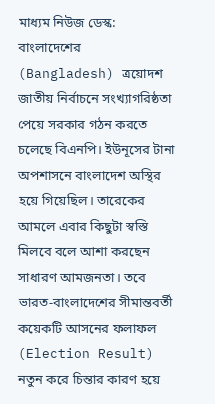মাধ্যম নিউজ ডেস্ক: বাংলাদেশের (Bangladesh) ত্রয়োদশ জাতীয় নির্বাচনে সংখ্যাগরিষ্ঠতা পেয়ে সরকার গঠন করতে চলেছে বিএনপি। ইউনূসের টানা অপশাসনে বাংলাদেশ অস্থির হয়ে গিয়েছিল। তারেকের আমলে এবার কিছুটা স্বস্তি মিলবে বলে আশা করছেন সাধারণ আমজনতা। তবে ভারত-বাংলাদেশের সীমান্তবর্তী কয়েকটি আসনের ফলাফল (Election Result) নতুন করে চিন্তার কারণ হয়ে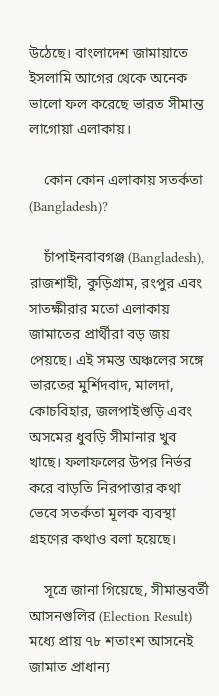উঠেছে। বাংলাদেশ জামায়াতে ইসলামি আগের থেকে অনেক ভালো ফল করেছে ভারত সীমান্ত লাগোয়া এলাকায়।

    কোন কোন এলাকায় সতর্কতা (Bangladesh)?

    চাঁপাইনবাবগঞ্জ (Bangladesh), রাজশাহী, কুড়িগ্রাম, রংপুর এবং সাতক্ষীরার মতো এলাকায় জামাতের প্রার্থীরা বড় জয় পেয়ছে। এই সমস্ত অঞ্চলের সঙ্গে ভারতের মুর্শিদবাদ, মালদা, কোচবিহার, জলপাইগুড়ি এবং অসমের ধুবড়ি সীমানার খুব খাছে। ফলাফলের উপর নির্ভর করে বাড়তি নিরপাত্তার কথা ভেবে সতর্কতা মূলক ব্যবস্থা গ্রহণের কথাও বলা হয়েছে।

    সূত্রে জানা গিয়েছে, সীমান্তবর্তী আসনগুলির (Election Result) মধ্যে প্রায় ৭৮ শতাংশ আসনেই জামাত প্রাধান্য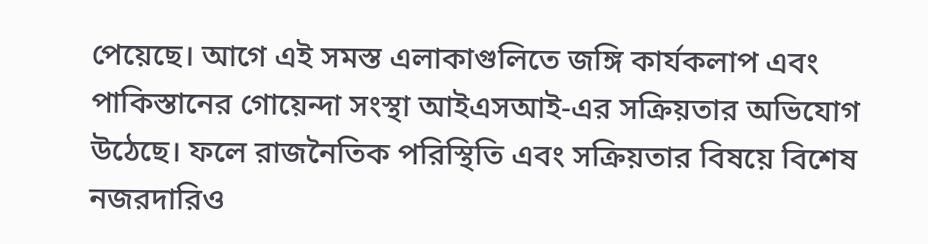পেয়েছে। আগে এই সমস্ত এলাকাগুলিতে জঙ্গি কার্যকলাপ এবং পাকিস্তানের গোয়েন্দা সংস্থা আইএসআই-এর সক্রিয়তার অভিযোগ উঠেছে। ফলে রাজনৈতিক পরিস্থিতি এবং সক্রিয়তার বিষয়ে বিশেষ নজরদারিও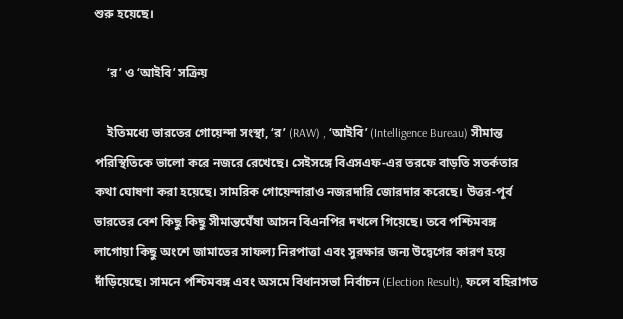শুরু হয়েছে।

    ‘র’ ও ‘আইবি’ সক্রিয়

    ইতিমধ্যে ভারতের গোয়েন্দা সংস্থা, ‘র’ (RAW) , ‘আইবি’ (Intelligence Bureau) সীমান্ত পরিস্থিতিকে ভালো করে নজরে রেখেছে। সেইসঙ্গে বিএসএফ-এর তরফে বাড়তি সতর্কতার কথা ঘোষণা করা হয়েছে। সামরিক গোয়েন্দারাও নজরদারি জোরদার করেছে। উত্তর-পূর্ব ভারতের বেশ কিছু কিছু সীমান্তঘেঁষা আসন বিএনপির দখলে গিয়েছে। তবে পশ্চিমবঙ্গ লাগোয়া কিছু অংশে জামাতের সাফল্য নিরপাত্তা এবং সুরক্ষার জন্য উদ্বেগের কারণ হয়ে দাঁড়িয়েছে। সামনে পশ্চিমবঙ্গ এবং অসমে বিধানসভা নির্বাচন (Election Result), ফলে বহিরাগত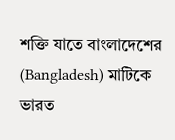শক্তি যাতে বাংলাদেশের (Bangladesh) মাটিকে ভারত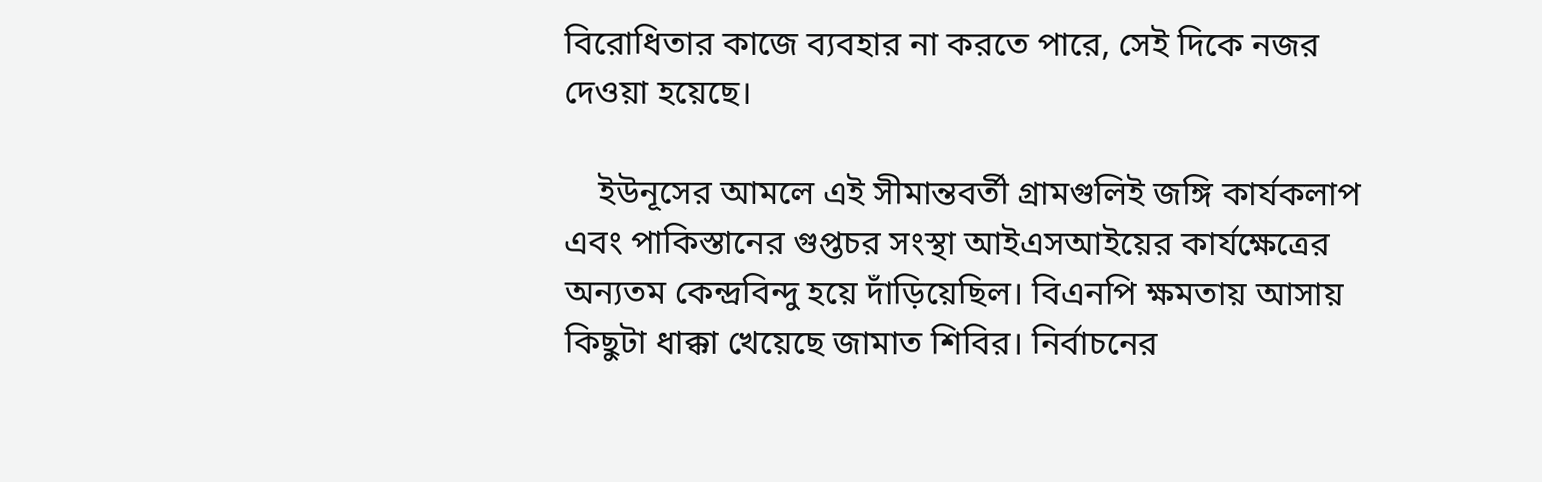বিরোধিতার কাজে ব্যবহার না করতে পারে, সেই দিকে নজর দেওয়া হয়েছে।

    ইউনূসের আমলে এই সীমান্তবর্তী গ্রামগুলিই জঙ্গি কার্যকলাপ এবং পাকিস্তানের গুপ্তচর সংস্থা আইএসআইয়ের কার্যক্ষেত্রের অন্যতম কেন্দ্রবিন্দু হয়ে দাঁড়িয়েছিল। বিএনপি ক্ষমতায় আসায় কিছুটা ধাক্কা খেয়েছে জামাত শিবির। নির্বাচনের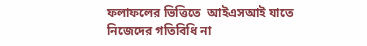ফলাফলের ভিত্তিতে  আইএসআই যাতে নিজেদের গতিবিধি না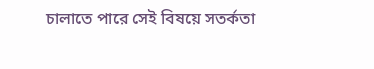চালাতে পারে সেই বিষয়ে সতর্কতা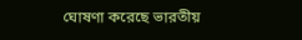ঘোষণা করেছে ভারতীয়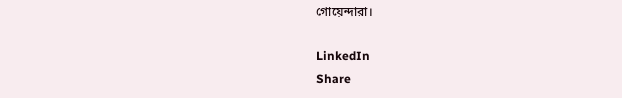গোয়েন্দারা।

LinkedIn
Share